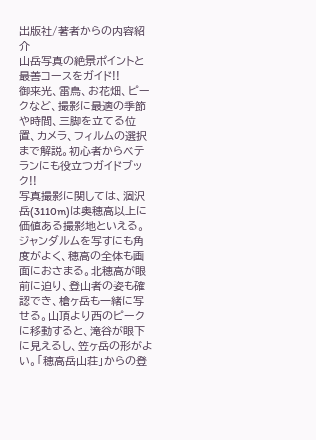出版社/著者からの内容紹介
山岳写真の絶景ポイントと最善コースをガイド!!
御来光、雷鳥、お花畑、ピークなど、撮影に最適の季節や時間、三脚を立てる位置、カメラ、フィルムの選択まで解説。初心者からベテランにも役立つガイドブック!!
写真撮影に関しては、涸沢岳(3110m)は奥穂高以上に価値ある撮影地といえる。ジャンダルムを写すにも角度がよく、穂高の全体も画面におさまる。北穂高が眼前に迫り、登山者の姿も確認でき、槍ヶ岳も一緒に写せる。山頂より西のピークに移動すると、滝谷が眼下に見えるし、笠ヶ岳の形がよい。「穂高岳山荘」からの登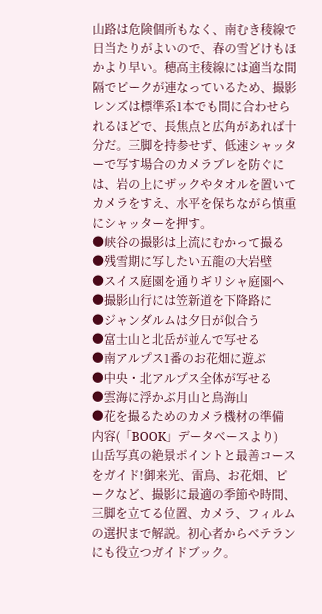山路は危険個所もなく、南むき稜線で日当たりがよいので、春の雪どけもほかより早い。穂高主稜線には適当な間隔でピークが連なっているため、撮影レンズは標準系1本でも間に合わせられるほどで、長焦点と広角があれば十分だ。三脚を持参せず、低速シャッターで写す場合のカメラブレを防ぐには、岩の上にザックやタオルを置いてカメラをすえ、水平を保ちながら慎重にシャッターを押す。
●峡谷の撮影は上流にむかって撮る
●残雪期に写したい五龍の大岩壁
●スイス庭園を通りギリシャ庭園へ
●撮影山行には笠新道を下降路に
●ジャンダルムは夕日が似合う
●富士山と北岳が並んで写せる
●南アルプス1番のお花畑に遊ぶ
●中央・北アルプス全体が写せる
●雲海に浮かぶ月山と鳥海山
●花を撮るためのカメラ機材の準備
内容(「BOOK」データベースより)
山岳写真の絶景ポイントと最善コースをガイド!御来光、雷鳥、お花畑、ピークなど、撮影に最適の季節や時間、三脚を立てる位置、カメラ、フィルムの選択まで解説。初心者からベテランにも役立つガイドブック。